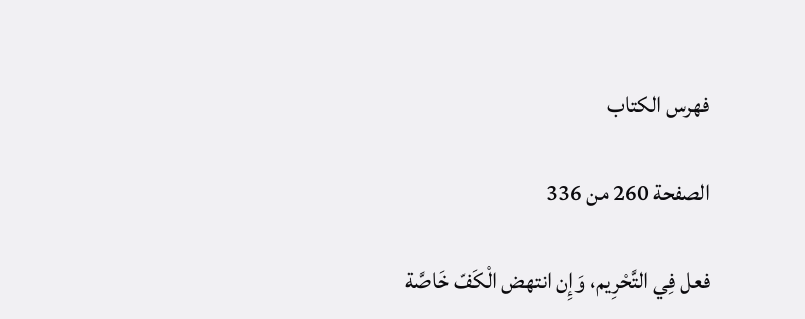فهرس الكتاب

الصفحة 260 من 336

فعل فِي التَّحْرِيم، وَإِن انتهض الْكَفّ خَاصَّة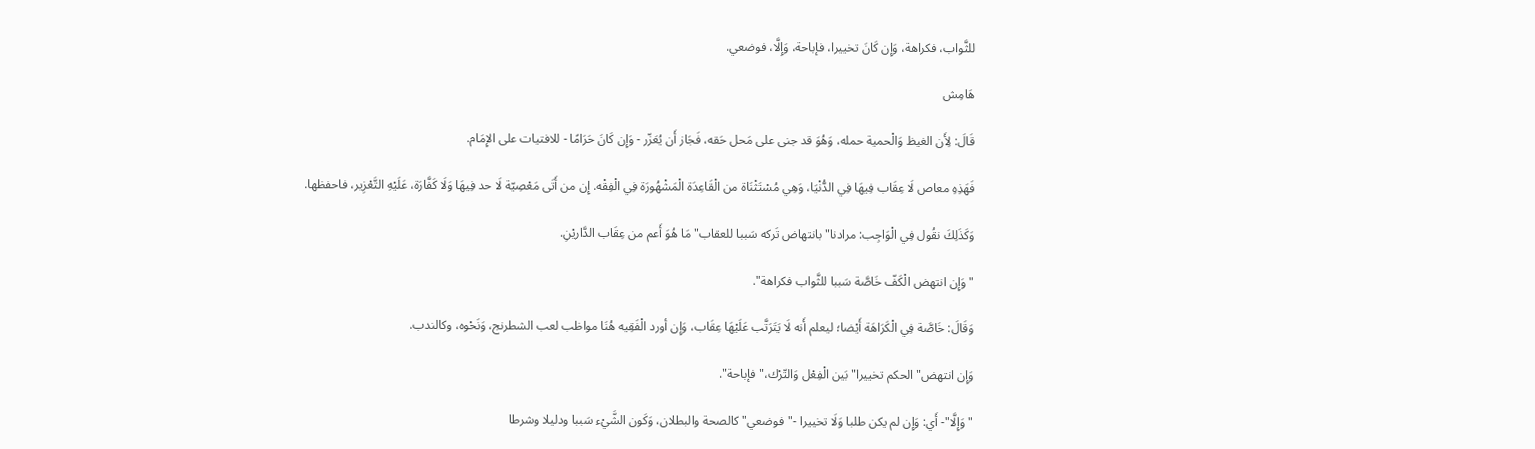للثَّواب، فكراهة، وَإِن كَانَ تخييرا، فإباحة، وَإِلَّا، فوضعي.

هَامِش

قَالَ: لِأَن الغيظ وَالْحمية حمله، وَهُوَ قد جنى على مَحل حَقه، فَجَاز أَن يُعَزّر - وَإِن كَانَ حَرَامًا - للافتيات على الإِمَام.

فَهَذِهِ معاص لَا عِقَاب فِيهَا فِي الدُّنْيَا، وَهِي مُسْتَثْنَاة من الْقَاعِدَة الْمَشْهُورَة فِي الْفِقْه. إِن من أَتَى مَعْصِيّة لَا حد فِيهَا وَلَا كَفَّارَة، عَلَيْهِ التَّعْزِير، فاحفظها.

وَكَذَلِكَ نقُول فِي الْوَاجِب: مرادنا"بانتهاض تَركه سَببا للعقاب"مَا هُوَ أَعم من عِقَاب الدَّاريْنِ.

"وَإِن انتهض الْكَفّ خَاصَّة سَببا للثَّواب فكراهة".

وَقَالَ: خَاصَّة فِي الْكَرَاهَة أَيْضا؛ ليعلم أَنه لَا يَتَرَتَّب عَلَيْهَا عِقَاب، وَإِن أورد الْفَقِيه هُنَا مواظب لعب الشطرنج، وَنَحْوه، وكالندب.

وَإِن انتهض"الحكم تخييرا"بَين الْفِعْل وَالتّرْك،"فإباحة".

"وَإِلَّا"- أَي: وَإِن لم يكن طلبا وَلَا تخييرا -"فوضعي"كالصحة والبطلان، وَكَون الشَّيْء سَببا ودليلا وشرطا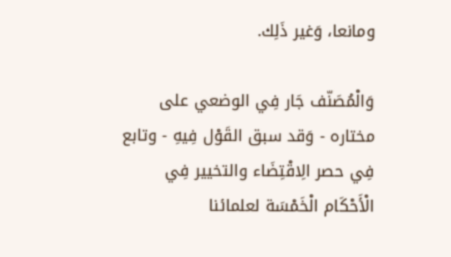ومانعا، وَغير ذَلِك.

وَالْمُصَنّف جَار فِي الوضعي على مختاره - وَقد سبق القَوْل فِيهِ - وتابع فِي حصر الِاقْتِضَاء والتخيير فِي الْأَحْكَام الْخَمْسَة لعلمائنا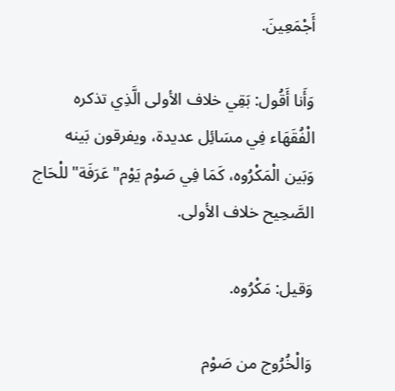أَجْمَعِينَ.

وَأَنا أَقُول: بَقِي خلاف الأولى الَّذِي تذكره الْفُقَهَاء فِي مسَائِل عديدة، ويفرقون بَينه وَبَين الْمَكْرُوه، كَمَا فِي صَوْم يَوْم"عَرَفَة"للْحَاج الصَّحِيح خلاف الأولى.

وَقيل: مَكْرُوه.

وَالْخُرُوج من صَوْم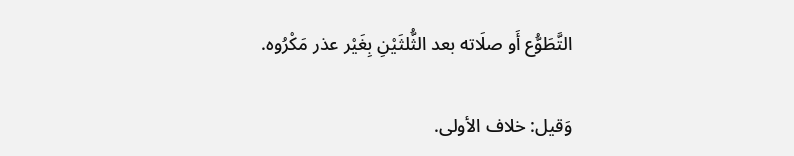التَّطَوُّع أَو صلَاته بعد الثُّلثَيْنِ بِغَيْر عذر مَكْرُوه.

وَقيل: خلاف الأولى.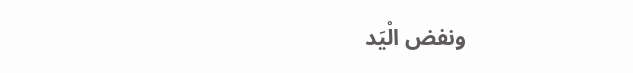ونفض الْيَد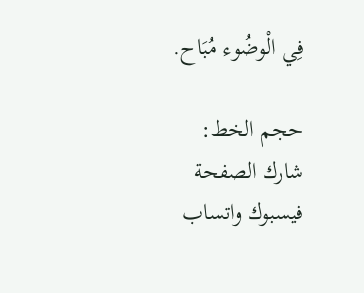فِي الْوضُوء مُبَاح.

حجم الخط:
شارك الصفحة
فيسبوك واتساب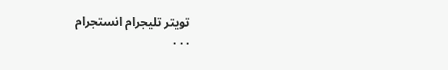تويتر تليجرام انستجرام
. . .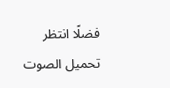فضلًا انتظر تحميل الصوت